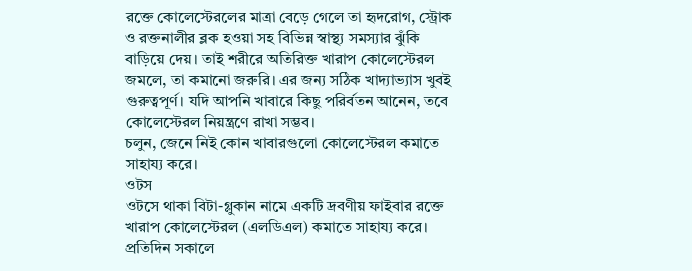রক্তে কোলেস্টেরলের মাত্রা বেড়ে গেলে তা হৃদরোগ, স্ট্রোক ও রক্তনালীর ব্লক হওয়া সহ বিভিন্ন স্বাস্থ্য সমস্যার ঝুঁকি বাড়িয়ে দেয়। তাই শরীরে অতিরিক্ত খারাপ কোলেস্টেরল জমলে, তা কমানো জরুরি। এর জন্য সঠিক খাদ্যাভ্যাস খুবই গুরুত্বপূর্ণ। যদি আপনি খাবারে কিছু পরির্বতন আনেন, তবে কোলেস্টেরল নিয়ন্ত্রণে রাখা সম্ভব।
চলুন, জেনে নিই কোন খাবারগুলো কোলেস্টেরল কমাতে সাহায্য করে।
ওটস
ওটসে থাকা বিটা-গ্লুকান নামে একটি দ্রবণীয় ফাইবার রক্তে খারাপ কোলেস্টেরল (এলডিএল) কমাতে সাহায্য করে। প্রতিদিন সকালে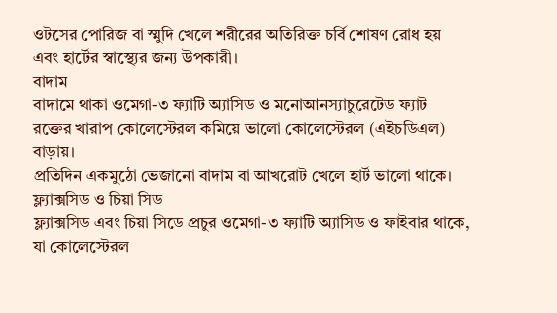ওটসের পোরিজ বা স্মুদি খেলে শরীরের অতিরিক্ত চর্বি শোষণ রোধ হয় এবং হার্টের স্বাস্থ্যের জন্য উপকারী।
বাদাম
বাদামে থাকা ওমেগা-৩ ফ্যাটি অ্যাসিড ও মনোআনস্যাচুরেটেড ফ্যাট রক্তের খারাপ কোলেস্টেরল কমিয়ে ভালো কোলেস্টেরল (এইচডিএল) বাড়ায়।
প্রতিদিন একমুঠো ভেজানো বাদাম বা আখরোট খেলে হার্ট ভালো থাকে।
ফ্ল্যাক্সসিড ও চিয়া সিড
ফ্ল্যাক্সসিড এবং চিয়া সিডে প্রচুর ওমেগা-৩ ফ্যাটি অ্যাসিড ও ফাইবার থাকে, যা কোলেস্টেরল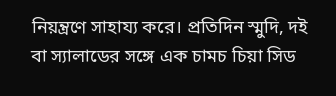নিয়ন্ত্রণে সাহায্য করে। প্রতিদিন স্মুদি, দই বা স্যালাডের সঙ্গে এক চামচ চিয়া সিড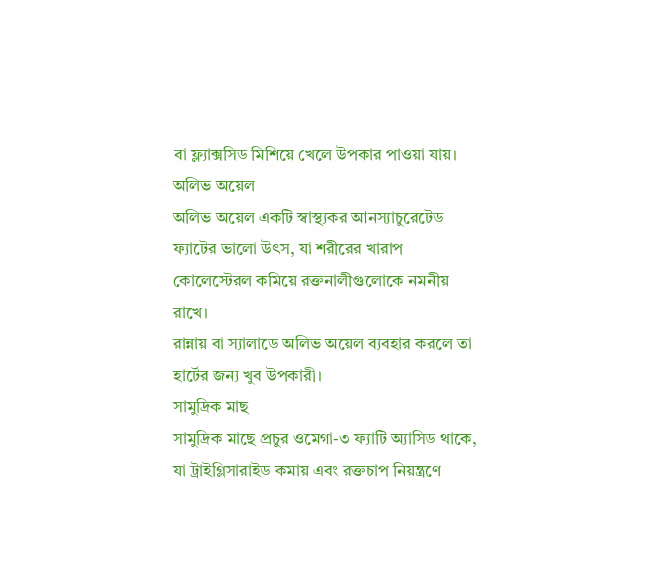বা ফ্ল্যাক্সসিড মিশিয়ে খেলে উপকার পাওয়া যায়।
অলিভ অয়েল
অলিভ অয়েল একটি স্বাস্থ্যকর আনস্যাচুরেটেড ফ্যাটের ভালো উৎস, যা শরীরের খারাপ কোলেস্টেরল কমিয়ে রক্তনালীগুলোকে নমনীয় রাখে।
রান্নায় বা স্যালাডে অলিভ অয়েল ব্যবহার করলে তা হার্টের জন্য খুব উপকারী।
সামুদ্রিক মাছ
সামুদ্রিক মাছে প্রচুর ওমেগা-৩ ফ্যাটি অ্যাসিড থাকে, যা ট্রাইগ্লিসারাইড কমায় এবং রক্তচাপ নিয়ন্ত্রণে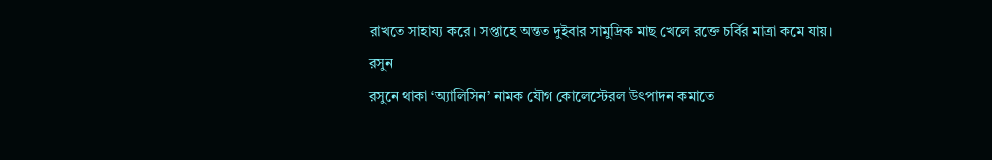রাখতে সাহায্য করে। সপ্তাহে অন্তত দুইবার সামুদ্রিক মাছ খেলে রক্তে চর্বির মাত্রা কমে যায়।
রসুন
রসুনে থাকা ‘অ্যালিসিন’ নামক যৌগ কোলেস্টেরল উৎপাদন কমাতে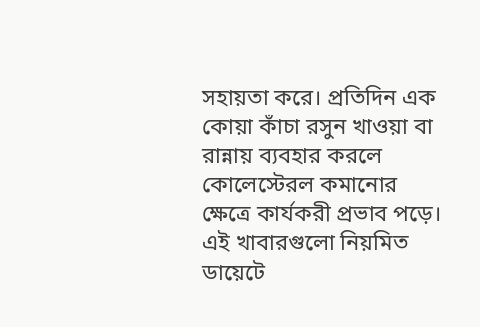সহায়তা করে। প্রতিদিন এক কোয়া কাঁচা রসুন খাওয়া বা রান্নায় ব্যবহার করলে কোলেস্টেরল কমানোর ক্ষেত্রে কার্যকরী প্রভাব পড়ে।
এই খাবারগুলো নিয়মিত ডায়েটে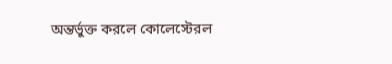অন্তর্ভুক্ত করলে কোলেস্টেরল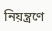নিয়ন্ত্রণে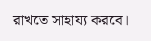রাখতে সাহায্য করবে।